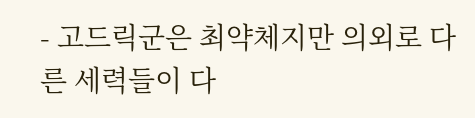- 고드릭군은 최약체지만 의외로 다른 세력들이 다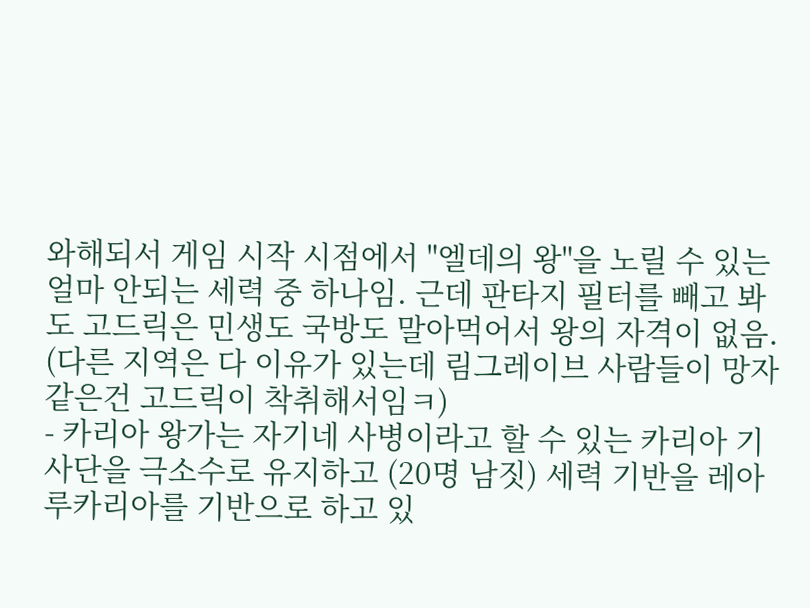와해되서 게임 시작 시점에서 "엘데의 왕"을 노릴 수 있는 얼마 안되는 세력 중 하나임. 근데 판타지 필터를 빼고 봐도 고드릭은 민생도 국방도 말아먹어서 왕의 자격이 없음. (다른 지역은 다 이유가 있는데 림그레이브 사람들이 망자같은건 고드릭이 착취해서임ㅋ)
- 카리아 왕가는 자기네 사병이라고 할 수 있는 카리아 기사단을 극소수로 유지하고 (20명 남짓) 세력 기반을 레아 루카리아를 기반으로 하고 있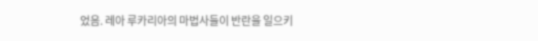었음. 레아 루카리아의 마법사들이 반란을 일으키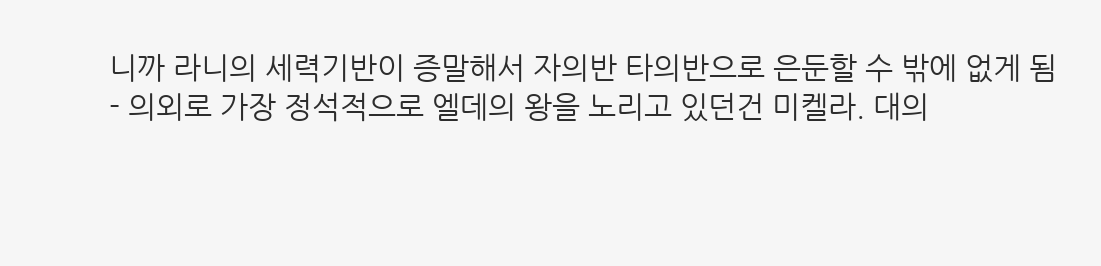니까 라니의 세력기반이 증말해서 자의반 타의반으로 은둔할 수 밖에 없게 됨
- 의외로 가장 정석적으로 엘데의 왕을 노리고 있던건 미켈라. 대의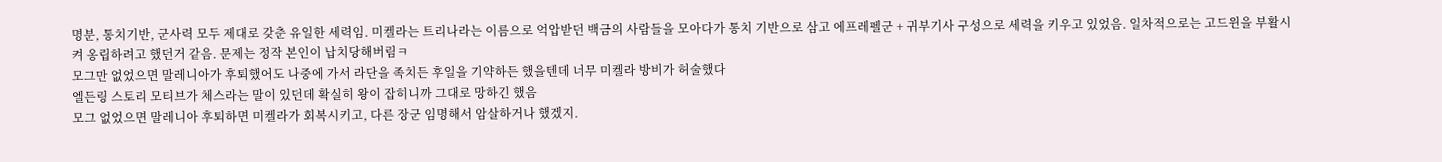명분, 통치기반, 군사력 모두 제대로 갖춘 유일한 세력임. 미켈라는 트리나라는 이름으로 억압받던 백금의 사람들을 모아다가 통치 기반으로 삼고 에프레펠군 + 귀부기사 구성으로 세력을 키우고 있었음. 일차적으로는 고드윈을 부활시켜 옹립하려고 했던거 같음. 문제는 정작 본인이 납치당해버림ㅋ
모그만 없었으면 말레니아가 후퇴했어도 나중에 가서 라단을 족치든 후일을 기약하든 했을텐데 너무 미켈라 방비가 허술했다
엘든링 스토리 모티브가 체스라는 말이 있던데 확실히 왕이 잡히니까 그대로 망하긴 했음
모그 없었으면 말레니아 후퇴하면 미켈라가 회복시키고, 다른 장군 임명해서 암살하거나 했겠지.